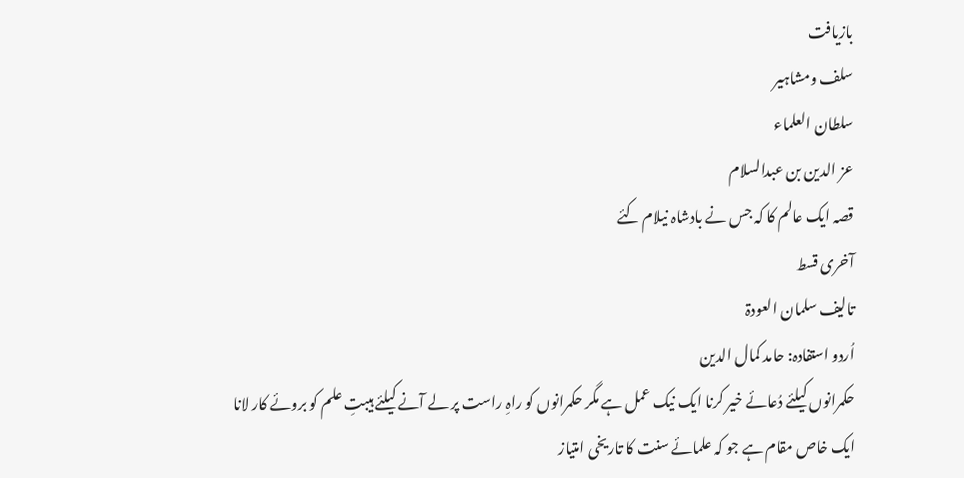بازیافت
سلف ومشاہیر
سلطان العلماء
عز الدین بن عبدالسلام
قصہ ایک عالم کا کہ جس نے بادشاہ نیلام کئے
آخری قسط
تالیف سلمان العودۃ
اُردو استفادہ: حامد کمال الدین
حکمرانوں کیلئے دُعائے خیر کرنا ایک نیک عمل ہے مگر حکمرانوں کو راہِ راست پر لے آنے کیلئے ہیبتِ علم کو بروئے کار لانا ایک خاص مقام ہے جو کہ علمائے سنت کا تاریخی امتیاز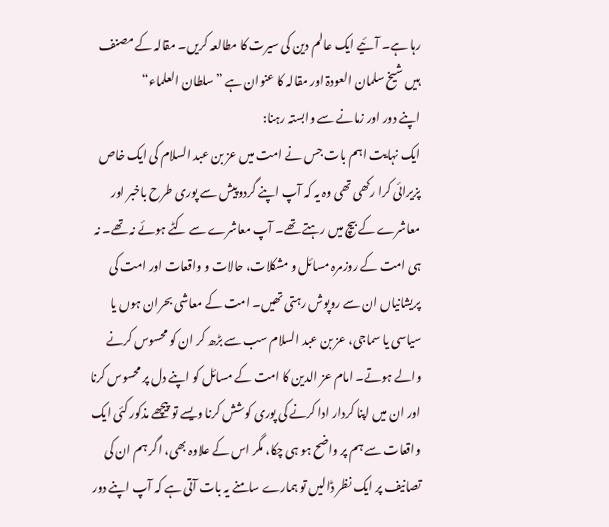رہا ہے۔ آئیے ایک عالم دین کی سیرت کا مطالعہ کریں۔ مقالہ کے مصنف ہیں شیخ سلمان العودۃ اور مقالہ کا عنوان ہے ”سلطان العلماء“
اپنے دور اور زمانے سے وابستہ رہنا:
ایک نہایت اہم بات جس نے امت میں عز بن عبد السلام کی ایک خاص پزیرائی کرا رکھی تھی وہ یہ کہ آپ اپنے گردوپیش سے پوری طرح باخبر اور معاشرے کے بیچ میں رہتے تھے۔ آپ معاشرے سے کٹے ہوئے نہ تھے۔ نہ ہی امت کے روزمرہ مسائل و مشکلات، حالات و واقعات اور امت کی پریشانیاں ان سے روپوش رہتی تھیں۔ امت کے معاشی بحران ہوں یا سیاسی یا سماجی، عز بن عبد السلام سب سے بڑھ کر ان کو محسوس کرنے والے ہوتے۔ امام عز الدین کا امت کے مسائل کو اپنے دل پر محسوس کرنا اور ان میں اپنا کردار ادا کرنے کی پوری کوشش کرنا ویسے تو پیچھے مذکور کئی ایک واقعات سے ہم پر واضح ہو ہی چکا، مگر اس کے علاوہ بھی، اگر ہم ان کی تصانیف پر ایک نظر ڈالیں تو ہمارے سامنے یہ بات آتی ہے کہ آپ اپنے دور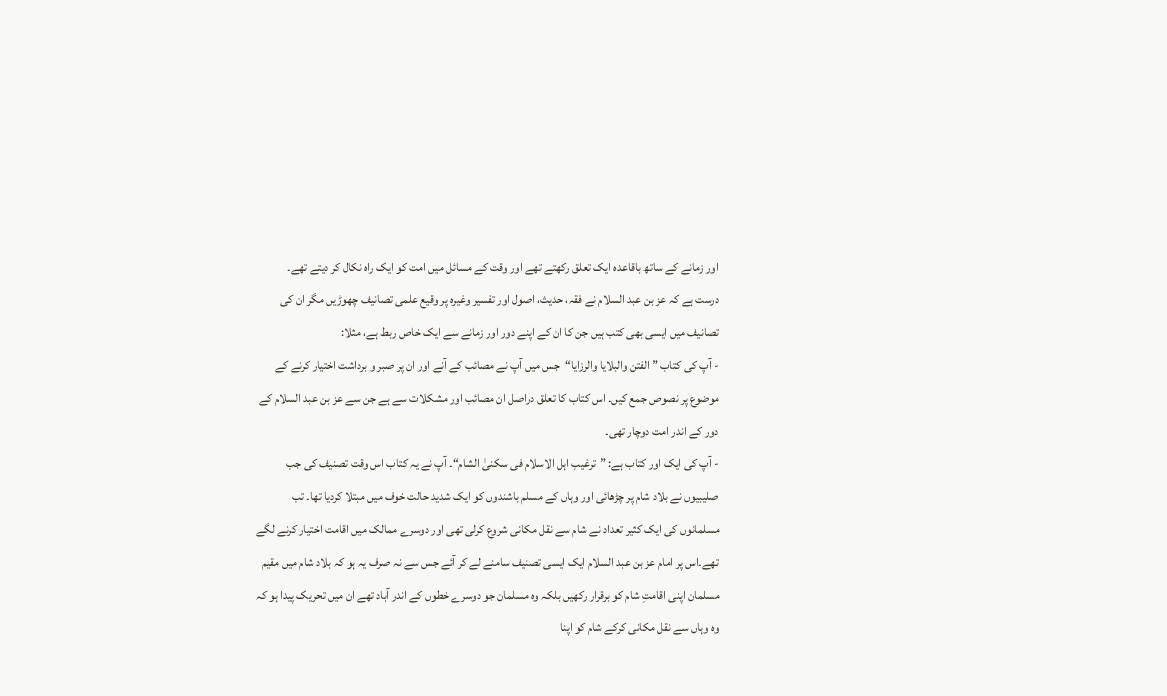اور زمانے کے ساتھ باقاعدہ ایک تعلق رکھتے تھے اور وقت کے مسائل میں امت کو ایک راہ نکال کر دیتے تھے۔
درست ہے کہ عز بن عبد السلام نے فقہ، حدیث، اصول اور تفسیر وغیرہ پر وقیع علمی تصانیف چھوڑیں مگر ان کی تصانیف میں ایسی بھی کتب ہیں جن کا ان کے اپنے دور اور زمانے سے ایک خاص ربط ہے، مثلا:
- آپ کی کتاب ”الفتن والبلایا والرزایا“جس میں آپ نے مصائب کے آنے اور ان پر صبر و برداشت اختیار کرنے کے موضوع پر نصوص جمع کیں۔ اس کتاب کا تعلق دراصل ان مصائب اور مشکلات سے ہے جن سے عز بن عبد السلام کے دور کے اندر امت دوچار تھی۔
- آپ کی ایک اور کتاب ہے: ”ترغیب اہل الاسلام فی سکنیٰ الشام“۔ آپ نے یہ کتاب اس وقت تصنیف کی جب صلیبیوں نے بلاد شام پر چڑھائی اور وہاں کے مسلم باشندوں کو ایک شدید حالت خوف میں مبتلا کردیا تھا۔ تب مسلمانوں کی ایک کثیر تعداد نے شام سے نقل مکانی شروع کرلی تھی اور دوسرے ممالک میں اقامت اختیار کرنے لگے تھے۔اس پر امام عز بن عبد السلام ایک ایسی تصنیف سامنے لے کر آئے جس سے نہ صرف یہ ہو کہ بلاد شام میں مقیم مسلمان اپنی اقامتِ شام کو برقرار رکھیں بلکہ وہ مسلمان جو دوسرے خطوں کے اندر آباد تھے ان میں تحریک پیدا ہو کہ وہ وہاں سے نقل مکانی کرکے شام کو اپنا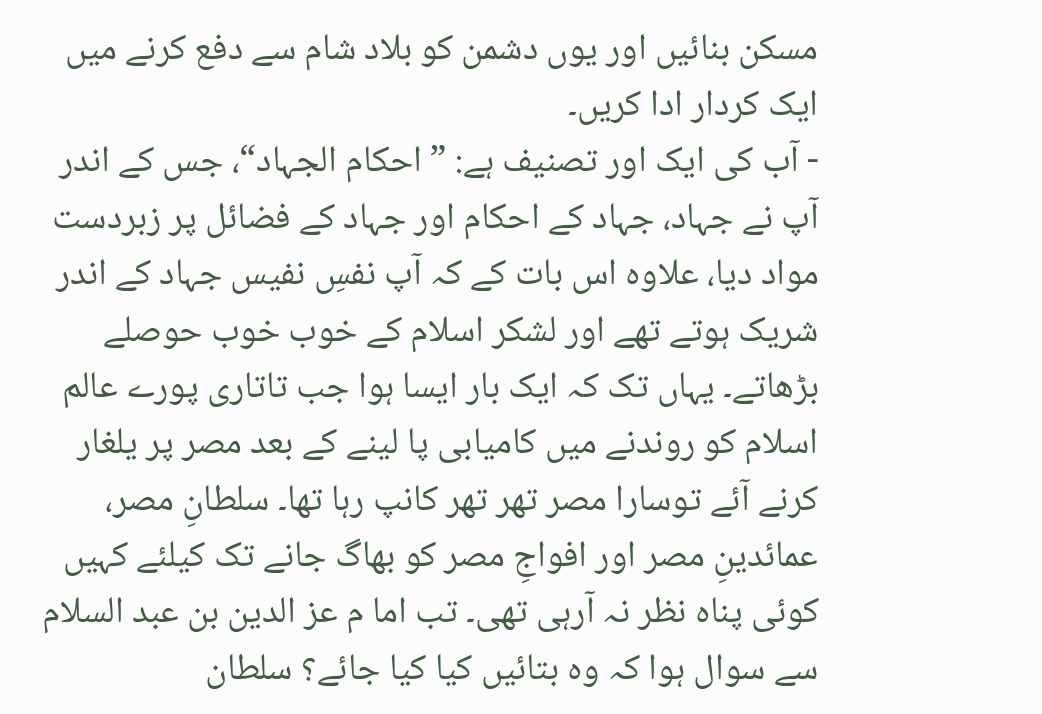مسکن بنائیں اور یوں دشمن کو بلاد شام سے دفع کرنے میں ایک کردار ادا کریں۔
- آب کی ایک اور تصنیف ہے: ” احکام الجہاد“، جس کے اندر آپ نے جہاد، جہاد کے احکام اور جہاد کے فضائل پر زبردست مواد دیا، علاوہ اس بات کے کہ آپ نفسِ نفیس جہاد کے اندر شریک ہوتے تھے اور لشکر اسلام کے خوب خوب حوصلے بڑھاتے۔ یہاں تک کہ ایک بار ایسا ہوا جب تاتاری پورے عالم اسلام کو روندنے میں کامیابی پا لینے کے بعد مصر پر یلغار کرنے آئے توسارا مصر تھر تھر کانپ رہا تھا۔ سلطانِ مصر، عمائدینِ مصر اور افواجِ مصر کو بھاگ جانے تک کیلئے کہیں کوئی پناہ نظر نہ آرہی تھی۔ تب اما م عز الدین بن عبد السلام سے سوال ہوا کہ وہ بتائیں کیا کیا جائے؟ سلطان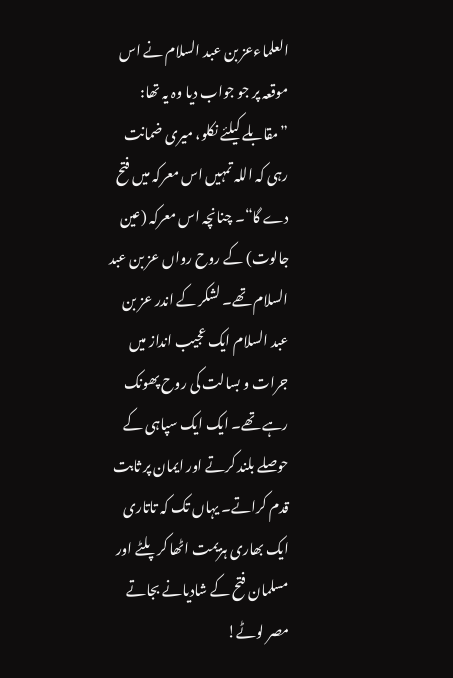العلماءعز بن عبد السلام نے اس موقعہ پر جو جواب دیا وہ یہ تھا: ”مقابلے کیلئے نکلو، میری ضمانت رہی کہ اللہ تمہیں اس معرکہ میں فتح دے گا“۔ چنانچہ اس معرکہ (عین جالوت) کے روح رواں عز بن عبد السلام تھے۔ لشکر کے اندر عز بن عبد السلام ایک عجیب انداز میں جرات و بسالت کی روح پھونک رہے تھے۔ ایک ایک سپاہی کے حوصلے بلند کرتے اور ایمان پر ثابت قدم کراتے۔ یہاں تک کہ تاتاری ایک بھاری ہزیمت اٹھا کر پلٹے اور مسلمان فتح کے شادیانے بجاتے مصر لوٹے!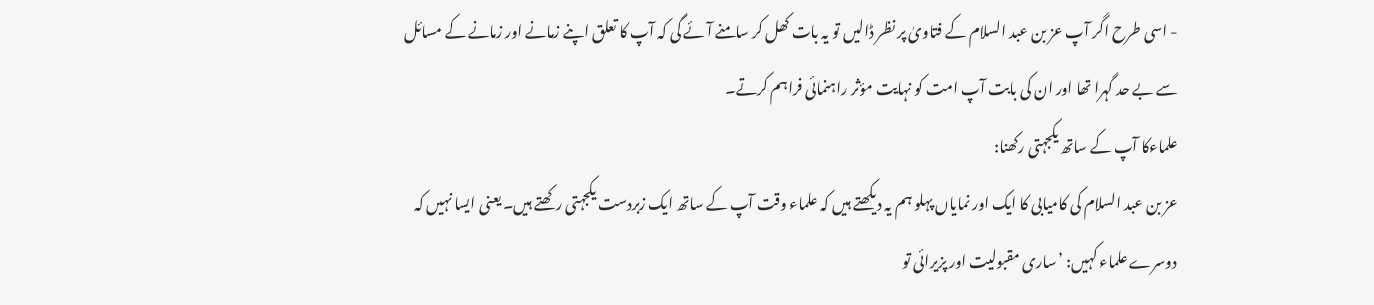- اسی طرح اگر آپ عز بن عبد السلام کے فتاویٰ پر نظر ڈالیں تو یہ بات کھل کر سامنے آئے گی کہ آپ کا تعلق اپنے زمانے اور زمانے کے مسائل سے بے حد گہرا تھا اور ان کی بابت آپ امت کو نہایت مؤثر راہنمائی فراہم کرتے۔
علماءکا آپ کے ساتھ یکجہتی رکھنا:
عز بن عبد السلام کی کامیابی کا ایک اور نمایاں پہلو ہم یہ دیکھتے ہیں کہ علماء وقت آپ کے ساتھ ایک زبردست یکجہتی رکھتے ہیں۔ یعنی ایسا نہیں کہ دوسرے علماء کہیں: ’ساری مقبولیت اور پزیرائی تو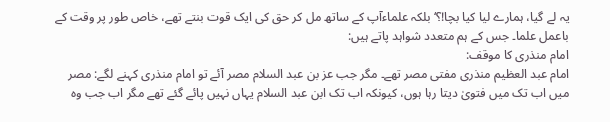یہ لے گیا، ہمارے لیا کیا بچا!؟‘ بلکہ علماءآپ کے ساتھ مل کر حق کی ایک قوت بنتے تھے، خاص طور پر وقت کے باعمل علما۔ جس کے ہم متعدد شواہد پاتے ہیں:
امام منذری کا موقف:
امام عبد العظیم منذری مفتی مصر تھے۔ مگر جب عز بن عبد السلام مصر آئے تو امام منذری کہنے لگے: مصر میں اب تک میں فتویٰ دیتا رہا ہوں، کیونکہ اب تک ابن عبد السلام یہاں نہیں پائے گئے تھے مگر اب جب وہ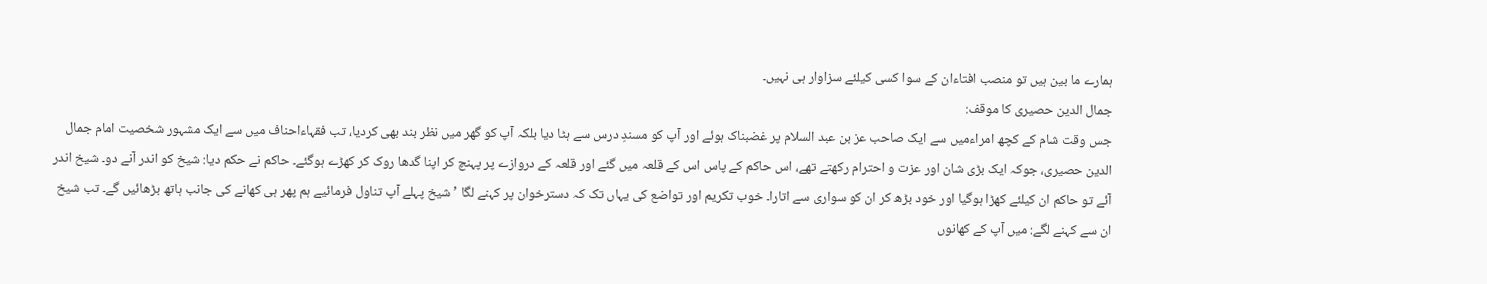ہمارے ما بین ہیں تو منصب افتاءان کے سوا کسی کیلئے سزاوار ہی نہیں۔
جمال الدین حصیری کا موقف:
جس وقت شام کے کچھ امراءمیں سے ایک صاحب عز بن عبد السلام پر غضبناک ہوئے اور آپ کو مسندِ درس سے ہٹا دیا بلکہ آپ کو گھر میں نظر بند بھی کردیا، تب فقہاءاحناف میں سے ایک مشہور شخصیت امام جمال الدین حصیری، جوکہ ایک بڑی شان اور عزت و احترام رکھتے تھے، اس حاکم کے پاس اس کے قلعہ میں گئے اور قلعہ کے دروازے پر پہنچ کر اپنا گدھا روک کر کھڑے ہوگئے۔ حاکم نے حکم دیا: شیخ کو اندر آنے دو۔ شیخ اندر آئے تو حاکم ان کیلئے کھڑا ہوگیا اور خود بڑھ کر ان کو سواری سے اتارا۔ خوب تکریم اور تواضع کی یہاں تک کہ دسترخوان پر کہنے لگا ’شیخ پہلے آپ تناول فرمائیے ہم پھر ہی کھانے کی جانب ہاتھ بڑھائیں گے۔ تب شیخ ان سے کہنے لگے: میں آپ کے کھانوں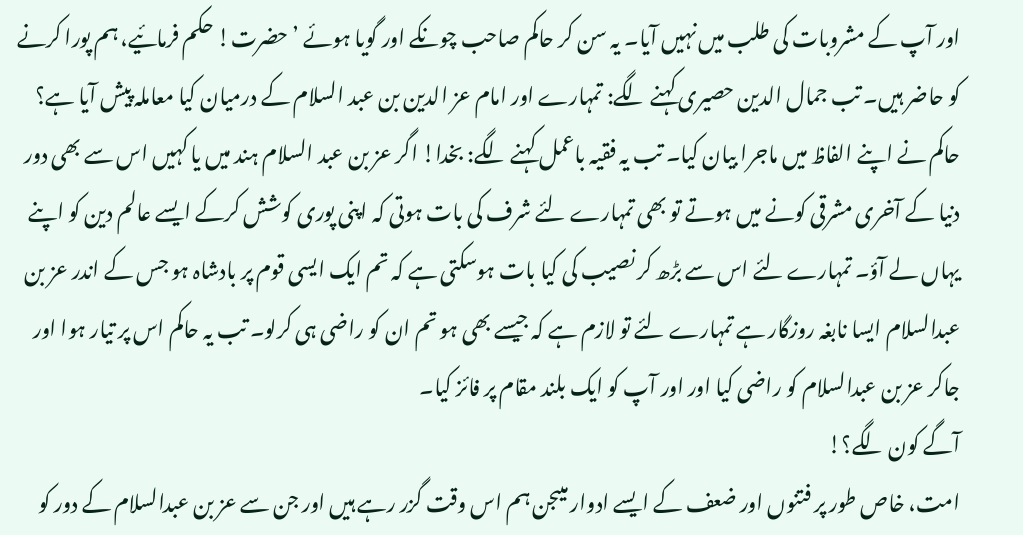اور آپ کے مشروبات کی طلب میں نہیں آیا۔ یہ سن کر حاکم صاحب چونکے اور گویا ہوئے ’حضرت! حکم فرمائیے، ہم پورا کرنے کو حاضر ہیں۔ تب جمال الدین حصیری کہنے لگے: تمہارے اور امام عز الدین بن عبد السلام کے درمیان کیا معاملہ پیش آیا ہے؟ حاکم نے اپنے الفاظ میں ماجرا بیان کیا۔ تب یہ فقیہ باعمل کہنے لگے: بخدا! اگر عز بن عبد السلام ہند میں یا کہیں اس سے بھی دور دنیا کے آخری مشرقی کونے میں ہوتے تو بھی تمہارے لئے شرف کی بات ہوتی کہ اپنی پوری کوشش کرکے ایسے عالم دین کو اپنے یہاں لے آؤ۔ تمہارے لئے اس سے بڑھ کر نصیب کی کیا بات ہوسکتی ہے کہ تم ایک ایسی قوم پر بادشاہ ہو جس کے اندر عز بن عبدالسلام ایسا نابغہ روزگار ہے تمہارے لئے تو لازم ہے کہ جیسے بھی ہو تم ان کو راضی ہی کرلو۔ تب یہ حاکم اس پر تیار ہوا اور جاکر عز بن عبدالسلام کو راضی کیا اور اور آپ کو ایک بلند مقام پر فائز کیا۔
آگے کون لگے؟!
امت، خاص طور پر فتنوں اور ضعف کے ایسے ادوار میںجن ہم اس وقت گزر رہے ہیں اور جن سے عز بن عبدالسلام کے دور کو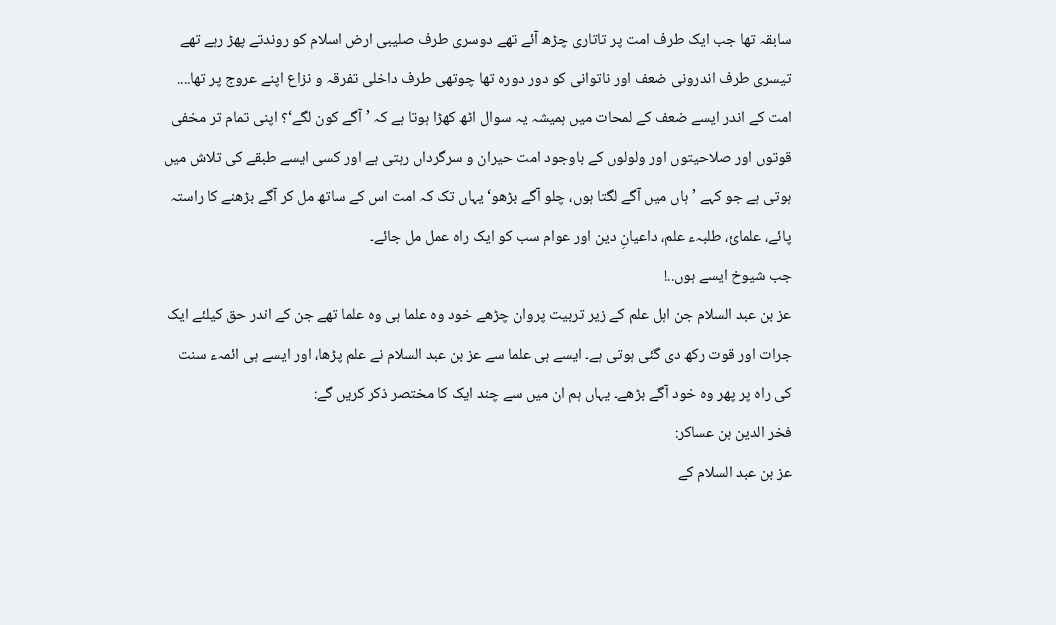سابقہ تھا جب ایک طرف امت پر تاتاری چڑھ آئے تھے دوسری طرف صلیبی ارض اسلام کو روندتے پھڑ رہے تھے تیسری طرف اندرونی ضعف اور ناتوانی کو دور دورہ تھا چوتھی طرف داخلی تفرقہ و نزاع اپنے عروج پر تھا....
امت کے اندر ایسے ضعف کے لمحات میں ہمیشہ یہ سوال اٹھ کھڑا ہوتا ہے کہ ’آگے کون لگے‘؟ اپنی تمام تر مخفی قوتوں اور صلاحیتوں اور ولولوں کے باوجود امت حیران و سرگرداں رہتی ہے اور کسی ایسے طبقے کی تلاش میں ہوتی ہے جو کہے ’ہاں میں آگے لگتا ہوں، چلو آگے بڑھو‘ یہاں تک کہ امت اس کے ساتھ مل کر آگے بڑھنے کا راستہ پائے، علمائ، طلبہء علم، داعیانِ دین اور عوام سب کو ایک راہ عمل مل جائے۔
جب شیوخ ایسے ہوں..!
عز بن عبد السلام جن اہل علم کے زیر تربیت پروان چڑھے خود وہ علما ہی وہ علما تھے جن کے اندر حق کیلئے ایک جرات اور قوت رکھ دی گئی ہوتی ہے۔ ایسے ہی علما سے عز بن عبد السلام نے علم پڑھا، اور ایسے ہی ائمہء سنت کی راہ پر پھر وہ خود آگے بڑھے۔ یہاں ہم ان میں سے چند ایک کا مختصر ذکر کریں گے:
فخر الدین بن عساکر:
عز بن عبد السلام کے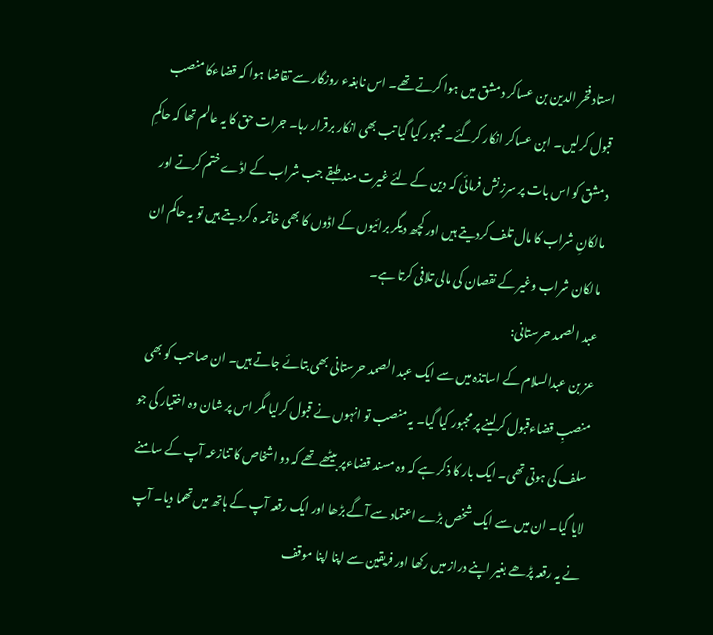استاد فخر الدین بن عساکر دمشق میں ہوا کرتے تھے۔ اس نابغہء روزگار سے تقاضا ہوا کہ قضاءکا منصب قبول کرلیں۔ ابن عساکر انکار کرگئے۔ مجبور کیا گیا تب بھی انکار برقرار رہا۔ جرات حق کا یہ عالم تھا کہ حاکمِ دمشق کو اس بات پر سرزنش فرمائی کہ دین کے لئے غیرت مند طبقے جب شراب کے اڈے ختم کرتے اور مالکانِ شراب کا مال تلف کردیتے ہیں اور کچھ دیگر برائیوں کے اڈوں کا بھی خاتمہ ہ کردیتے ہیں تو یہ حاکم ان مالکان شراب وغیر کے نقصان کی مالی تلافی کرتا ہے۔
عبد الصمد حرستانی:
عز بن عبدالسلام کے اساتذہ میں سے ایک عبد الصمد حرستانی بھی بتائے جاتے ہیں۔ ان صاحب کو بھی منصبِ قضاءقبول کرلینے پر مجبور کیا گیا۔ یہ منصب تو انہوں نے قبول کرلیا مگر اس پر شان وہ اختیار کی جو سلف کی ہوتی تھی۔ ایک بار کا ذکر ہے کہ وہ مسند قضاءپر بیٹھے تھے کہ دو اشخاص کا تنازعہ آپ کے سامنے لایا گیا۔ ان میں سے ایک شخص بڑے اعتماد سے آگے بڑھا اور ایک رقعہ آپ کے ہاتھ میں تھما دیا۔ آپ نے یہ رقعہ پڑھے بغیر اپنے دراز میں رکھا اور فریقین سے اپنا اپنا موقف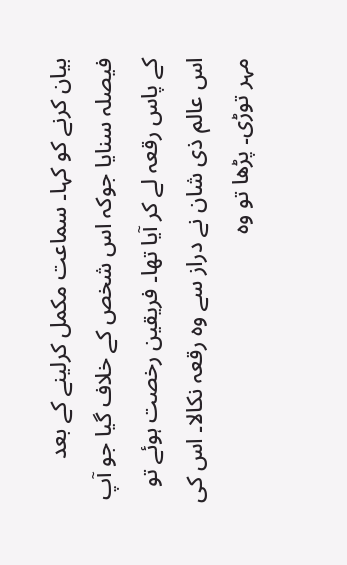بیان کرنے کو کہا۔ سماعت مکمل کرلینے کے بعد فیصلہ سنایا جوکہ اس شخص کے خلاف گیا جو آپ کے پاس رقعہ لے کر آیا تھا۔ فریقین رخصت ہوئے تو اس عالم ذی شان نے دراز سے وہ رقعہ نکالا۔ اس کی مہر توڑی۔ پڑھا تو وہ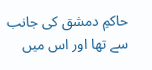حاکمِ دمشق کی جانب سے تھا اور اس میں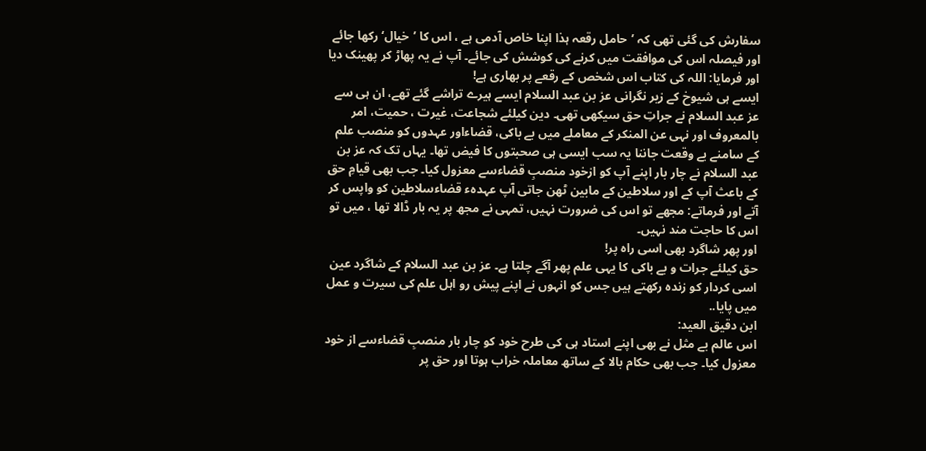سفارش کی گئی تھی کہ ’حامل رقعہ ہذا اپنا خاص آدمی ہے ، اس کا ’خیال‘ رکھا جائے اور فیصلہ اس کی موافقت میں کرنے کی کوشش کی جائے۔ آپ نے یہ پھاڑ کر پھینک دیا اور فرمایا: اللہ کی کتاب اس شخص کے رقعے پر بھاری ہے!
ایسے ہی شیوخ کے زیر نگرانی عز بن عبد السلام ایسے ہیرے تراشے گئے تھے، ان ہی سے عز عبد السلام نے جراتِ حق سیکھی تھی۔ دین کیلئے شجاعت، غیرت ، حمیت، امر بالمعروف اور نہی عن المنکر کے معاملے میں بے باکی، قضاءاور عہدوں کو منصب علم کے سامنے بے وقعت جاننا یہ سب ایسی ہی صحبتوں کا فیض تھا۔ یہاں تک کہ عز بن عبد السلام نے چار بار اپنے آپ کو ازخود منصبِ قضاءسے معزول کیا۔ جب بھی قیامِ حق کے باعث آپ کے اور سلاطین کے مابین ٹھن جاتی آپ عہدہء قضاءسلاطین کو واپس کر آتے اور فرماتے: مجھے تو اس کی ضرورت نہیں، تمہی نے مجھ پر یہ بار ڈالا تھا ، میں تو اس کا حاجت مند نہیں۔
اور پھر شاگرد بھی اسی راہ پر!
حق کیلئے جرات و بے باکی کا یہی علم پھر آگے چلتا ہے۔ عز بن عبد السلام کے شاگرد عین اسی کردار کو زندہ رکھتے ہیں جس کو انہوں نے اپنے پیش رو اہل علم کی سیرت و عمل میں پایا..
ابن دقیق العید:
اس عالم بے مثل نے بھی اپنے استاد ہی کی طرح خود کو چار بار منصبِ قضاءسے از خود معزول کیا۔ جب بھی حکام بالا کے ساتھ معاملہ خراب ہوتا اور حق پر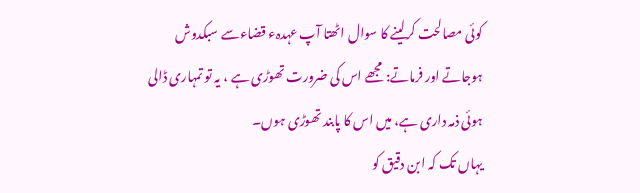کوئی مصالحت کرلینے کا سوال اٹھتا آپ عہدہء قضاءسے سبکدوش ہوجاتے اور فرماتے: مجھے اس کی ضرورت تھوڑی ہے ، یہ تو تمہاری ڈالی ہوئی ذمہ داری ہے، میں اس کا پابند تھوڑی ہوں۔
یہاں تک کہ ابن دقیق کو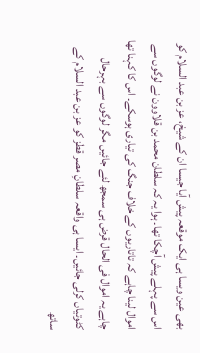بھی عین ویسا ہی ایک موقعہ پیش آیا جیسا ان کے شیخ، عز بن عبد السلام کو اس سے پہلے پیش آچکا تھا۔ ہوا یہ کہ سلطان محمد بن قلاوون نے لوگوں سے اموال لینا چاہے کہ تاتاریوں کے خلاف جنگ کی تیاری ہوسکے۔ اس کا کہنا تھا چاہے یہ اموال فی الحال قرض ہی سمجھ لئے جائیں مگر لوگوں سے بہرحال کٹوتیاں کرلی جائیں۔ ایسا ہی واقعہ سلطانِ مصر قطز کو عز بن عبد السلام کے ساتھ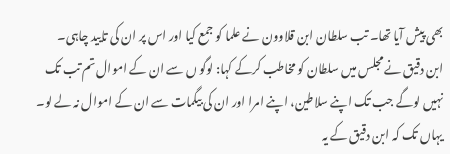بھی پیش آیا تھا۔ تب سلطان ابن قلاوون نے علما کو جمع کیا اور اس پر ان کی تایید چاہی۔
ابن دقیق نے مجلس میں سلطان کو مخاطب کرکے کہا: لوگو ں سے ان کے اموال تم تب تک نہیں لوگے جب تک اپنے سلاطین، اپنے امرا اور ان کی بیگمات سے ان کے اموال نہ لے لو۔ یہاں تک کہ ابن دقیق کے یہ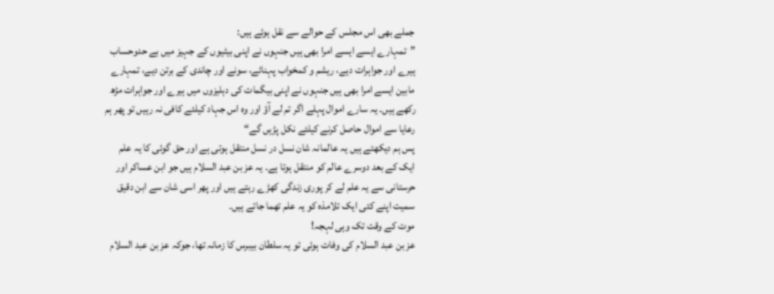جملے بھی اس مجلس کے حوالے سے نقل ہوئے ہیں:
”تمہارے ایسے ایسے امرا بھی ہیں جنہوں نے اپنی بیٹیوں کے جہیز میں بے حدوحساب ہیرے اور جواہرات دیے، ریشم و کمخواب پہنائے، سونے اور چاندی کے برتن دیے، تمہارے مابین ایسے امرا بھی ہیں جنہوں نے اپنی بیگمات کی دہلیزوں میں ہیرے اور جواہرات مڑھ رکھے ہیں۔ یہ سارے اموال پہلے اگر تم لے آؤ اور وہ اس جہاد کیلئے کافی نہ رہیں تو پھر ہم رعایا سے اموال حاصل کرنے کیلئے نکل پڑیں گے“
پس ہم دیکھتے ہیں یہ عالمانہ شان نسل در نسل منتقل ہوتی ہے اور حق گوئی کا یہ علم ایک کے بعد دوسرے عالم کو منتقل ہوتا ہے۔ یہ عز بن عبد السلام ہیں جو ابن عساکر اور حرستانی سے یہ علم لے کر پوری زندگی کھڑے رہتے ہیں اور پھر اسی شان سے ابن دقیق سمیت اپنے کئی ایک تلامذہ کو یہ علم تھما جاتے ہیں۔
موت کے وقت تک وہی لہجہ!
عز بن عبد السلام کی وفات ہوئی تو یہ سلطان بیبرس کا زمانہ تھا، جوکہ عز بن عبد السلام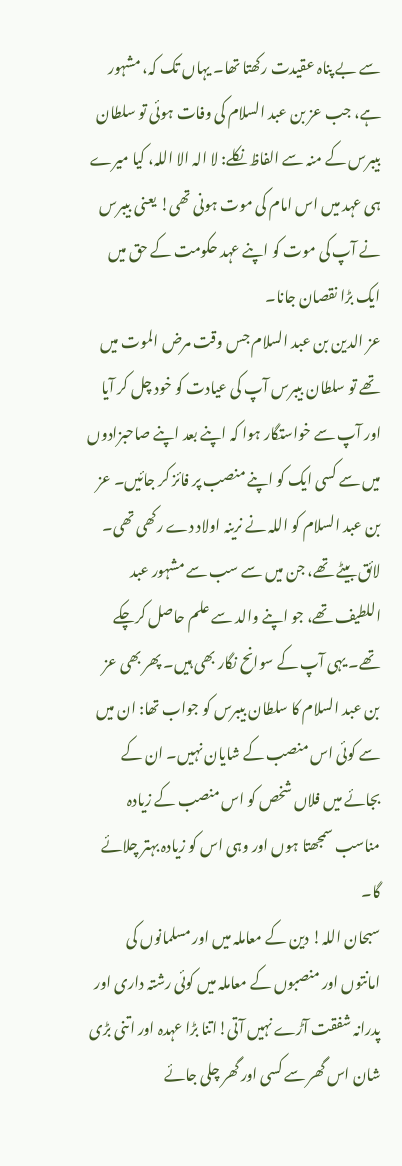سے بے پناہ عقیدت رکھتا تھا۔ یہاں تک کہ، مشہور ہے، جب عز بن عبد السلام کی وفات ہوئی تو سلطان بیبرس کے منہ سے الفاظ نکلے: لا الہ الا اللہ، کیا میرے ہی عہد میں اس امام کی موت ہونی تھی! یعنی بیبرس نے آپ کی موت کو اپنے عہد حکومت کے حق میں ایک بڑا نقصان جانا۔
عز الدین بن عبد السلام جس وقت مرض الموت میں تھے تو سلطان بیبرس آپ کی عیادت کو خود چل کر آیا اور آپ سے خواستگار ہوا کہ اپنے بعد اپنے صاحبزادوں میں سے کسی ایک کو اپنے منصب پر فائز کر جائیں۔ عز بن عبد السلام کو اللہ نے نرینہ اولاد دے رکھی تھی۔ لائق بیٹے تھے، جن میں سے سب سے مشہور عبد اللطیف تھے، جو اپنے والد سے علم حاصل کرچکے تھے۔ یہی آپ کے سوانح نگار بھی ہیں۔ پھر بھی عز بن عبد السلام کا سلطان بیبرس کو جواب تھا: ان میں سے کوئی اس منصب کے شایان نہیں۔ ان کے بجائے میں فلاں شخص کو اس منصب کے زیادہ مناسب سمجھتا ہوں اور وہی اس کو زیادہ بہتر چلائے گا۔
سبحان اللہ! دین کے معاملہ میں اور مسلمانوں کی امانتوں اور منصبوں کے معاملہ میں کوئی رشتہ داری اور پدرانہ شفقت آڑے نہیں آتی!اتنا بڑا عہدہ اور اتنی بڑی شان اس گھر سے کسی اور گھر چلی جائے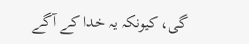گی، کیونکہ یہ خدا کے آگے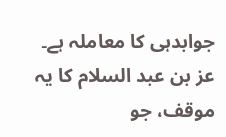جوابدہی کا معاملہ ہے۔
عز بن عبد السلام کا یہ موقف، جو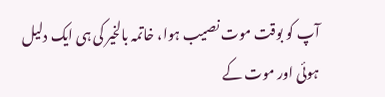آپ کو بوقت موت نصیب ہوا، خاتمہ بالخیر کی ہی ایک دلیل ہوئی اور موت کے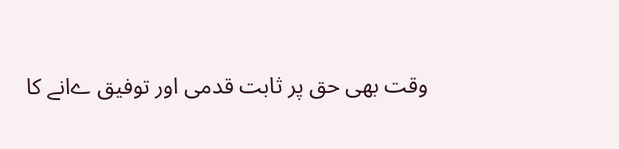وقت بھی حق پر ثابت قدمی اور توفیق ےانے کا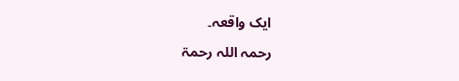ایک واقعہ۔
رحمہ اللہ رحمۃ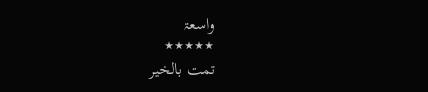واسعۃ
٭٭٭٭٭
تمت بالخیر